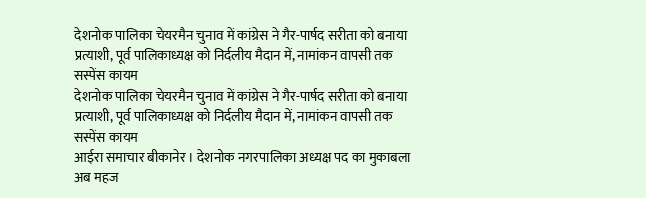देशनोक पालिका चेयरमैन चुनाव में कांग्रेस ने गैर-पार्षद सरीता को बनाया प्रत्याशी, पूर्व पालिकाध्यक्ष को निर्दलीय मैदान में, नामांकन वापसी तक सस्पेंस कायम
देशनोक पालिका चेयरमैन चुनाव में कांग्रेस ने गैर-पार्षद सरीता को बनाया प्रत्याशी, पूर्व पालिकाध्यक्ष को निर्दलीय मैदान में, नामांकन वापसी तक सस्पेंस कायम
आईरा समाचार बीकानेर । देशनोक नगरपालिका अध्यक्ष पद का मुकाबला अब महज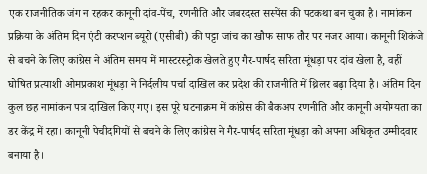एक राजनीतिक जंग न रहकर कानूनी दांव-पेंच, रणनीति और जबरदस्त सस्पेंस की पटकथा बन चुका है। नामांकन प्रक्रिया के अंतिम दिन एंटी करप्शन ब्यूरो (एसीबी) की पट्टा जांच का खौफ साफ तौर पर नजर आया। कानूनी शिकंजे से बचने के लिए कांग्रेस ने अंतिम समय में मास्टरस्ट्रोक खेलते हुए गैर-पार्षद सरिता मूंधड़ा पर दांव खेला है, वहीं घोषित प्रत्याशी ओमप्रकाश मूंधड़ा ने निर्दलीय पर्चा दाखिल कर प्रदेश की राजनीति में थ्रिलर बढ़ा दिया है। अंतिम दिन कुल छह नामांकन पत्र दाखिल किए गए। इस पूरे घटनाक्रम में कांग्रेस की बैकअप रणनीति और कानूनी अयोग्यता का डर केंद्र में रहा। कानूनी पेचीदगियों से बचने के लिए कांग्रेस ने गैर-पार्षद सरिता मूंधड़ा को अपना अधिकृत उम्मीदवार बनाया है।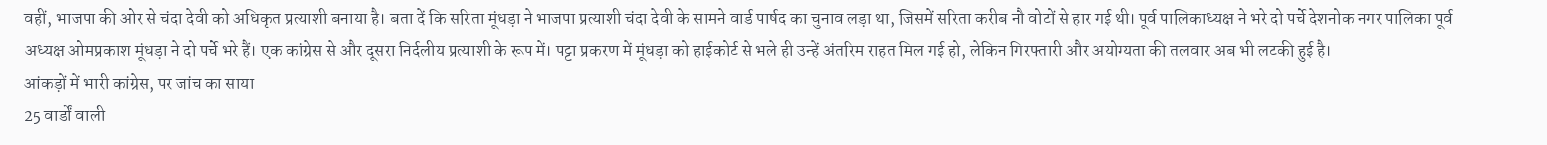वहीं, भाजपा की ओर से चंदा देवी को अधिकृत प्रत्याशी बनाया है। बता दें कि सरिता मूंधड़ा ने भाजपा प्रत्याशी चंदा देवी के सामने वार्ड पार्षद का चुनाव लड़ा था, जिसमें सरिता करीब नौ वोटों से हार गई थी। पूर्व पालिकाध्यक्ष ने भरे दो पर्चे देशनोक नगर पालिका पूर्व अध्यक्ष ओमप्रकाश मूंधड़ा ने दो पर्चे भरे हैं। एक कांग्रेस से और दूसरा निर्दलीय प्रत्याशी के रूप में। पट्टा प्रकरण में मूंधड़ा को हाईकोर्ट से भले ही उन्हें अंतरिम राहत मिल गई हो, लेकिन गिरफ्तारी और अयोग्यता की तलवार अब भी लटकी हुई है।
आंकड़ों में भारी कांग्रेस, पर जांच का साया
25 वार्डों वाली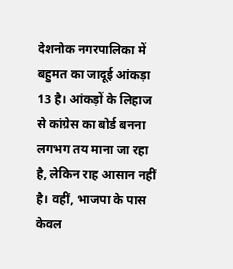देशनोक नगरपालिका में बहुमत का जादूई आंकड़ा 13 है। आंकड़ों के लिहाज से कांग्रेस का बोर्ड बनना लगभग तय माना जा रहा है, लेकिन राह आसान नहीं है। वहीं, भाजपा के पास केवल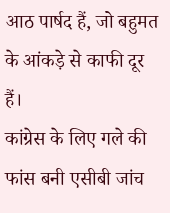आठ पार्षद हैं, जो बहुमत के आंकड़े से काफी दूर हैं।
कांग्रेस के लिए गले की फांस बनी एसीबी जांच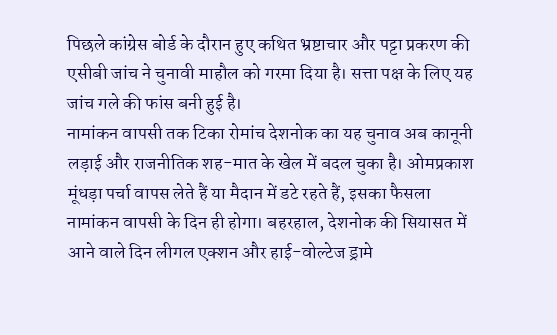पिछले कांग्रेस बोर्ड के दौरान हुए कथित भ्रष्टाचार और पट्टा प्रकरण की एसीबी जांच ने चुनावी माहौल को गरमा दिया है। सत्ता पक्ष के लिए यह जांच गले की फांस बनी हुई है।
नामांकन वापसी तक टिका रोमांच देशनोक का यह चुनाव अब कानूनी लड़ाई और राजनीतिक शह-मात के खेल में बदल चुका है। ओमप्रकाश मूंधड़ा पर्चा वापस लेते हैं या मैदान में डटे रहते हैं, इसका फैसला नामांकन वापसी के दिन ही होगा। बहरहाल, देशनोक की सियासत में आने वाले दिन लीगल एक्शन और हाई-वोल्टेज ड्रामे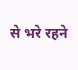से भरे रहने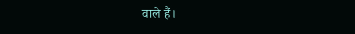वाले हैं।